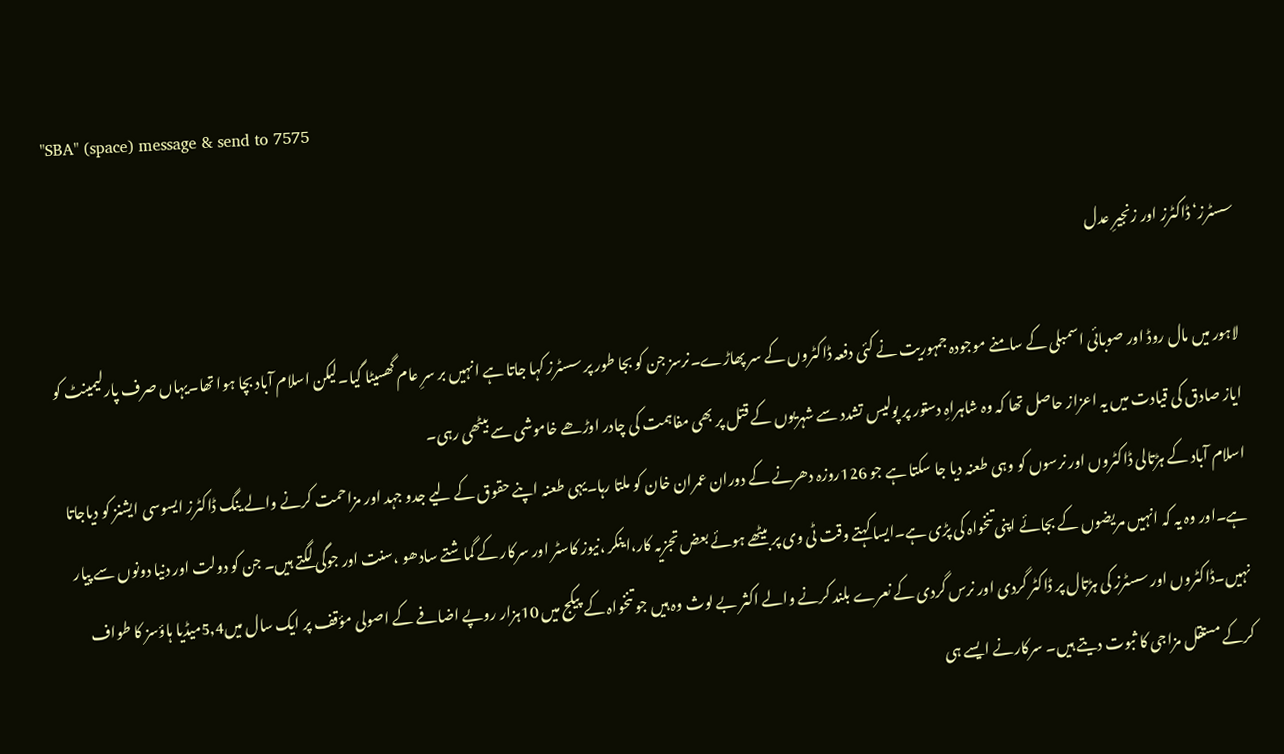"SBA" (space) message & send to 7575

سسٹرز‘ ڈاکٹرز اور زنجیرِ عدل

لاہور میں مال روڈ اور صوبائی اسمبلی کے سامنے موجودہ جمہوریت نے کئی دفعہ ڈاکٹروں کے سر پھاڑے۔نرسز جن کو بجا طور پر سسٹرز کہا جاتا ہے انہیں بر سرِ عام گھسیٹا گیا۔لیکن اسلام آباد بچا ہوا تھا۔یہاں صرف پارلیمینٹ کو ایاز صادق کی قیادت میں یہ اعزاز حاصل تھا کہ وہ شاہراہِ دستور پر پولیس تشدد سے شہریوں کے قتل پر بھی مفاہمت کی چادر اوڑھے خاموشی سے بیٹھی رہی۔
اسلام آباد کے ہڑتالی ڈاکٹروں اور نرسوں کو وہی طعنہ دیا جا سکتا ہے جو 126روزہ دھرنے کے دوران عمران خان کو ملتا رہا۔یہی طعنہ اپنے حقوق کے لیے جدو جہد اور مزاحمت کرنے والے ینگ ڈاکٹرز ایسوسی ایشنز کو دیاجاتا ہے۔اور وہ یہ کہ انہیں مریضوں کے بجائے اپنی تنخواہ کی پڑی ہے۔ایسا کہتے وقت ٹی وی پر بیٹھے ہوئے بعض تجزیہ کار،اینکر ،نیوز کاسٹر اور سرکار کے گماشتے سادھو ،سنت اور جوگی لگتے ہیں۔ جن کو دولت اور دنیا دونوں سے پیار نہیں۔ڈاکٹروں اور سسٹرز کی ہڑتال پر ڈاکٹر گردی اور نرس گردی کے نعرے بلند کرنے والے اکثر بے لوث وہ ہیں جو تنخواہ کے پیکج میں 10ہزار روپے اضافے کے اصولی مؤقف پر ایک سال میں5,4میڈیا ہاؤسز کا طواف کرکے مستقل مزاجی کا ثبوت دیتے ہیں۔ سرکارنے ایسے ہی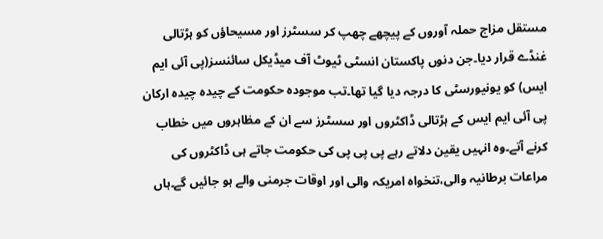مستقل مزاج حملہ آوروں کے پیچھے چھپ کر سسٹرز اور مسیحاؤں کو ہڑتالی غنڈے قرار دیا۔جن دنوں پاکستان انسٹی ٹیوٹ آف میڈیکل سائنسز(پی آئی ایم ایس) کو یونیورسٹی کا درجہ دیا گیا تھا۔تب موجودہ حکومت کے چیدہ چیدہ ارکان پی آئی ایم ایس کے ہڑتالی ڈاکٹروں اور سسٹرز سے ان کے مظاہروں میں خطاب کرنے آتے۔وہ انہیں یقین دلاتے رہے پی پی پی کی حکومت جاتے ہی ڈاکٹروں کی مراعات برطانیہ والی،تنخواہ امریکہ والی اور اوقات جرمنی والے ہو جائیں گے۔ہاں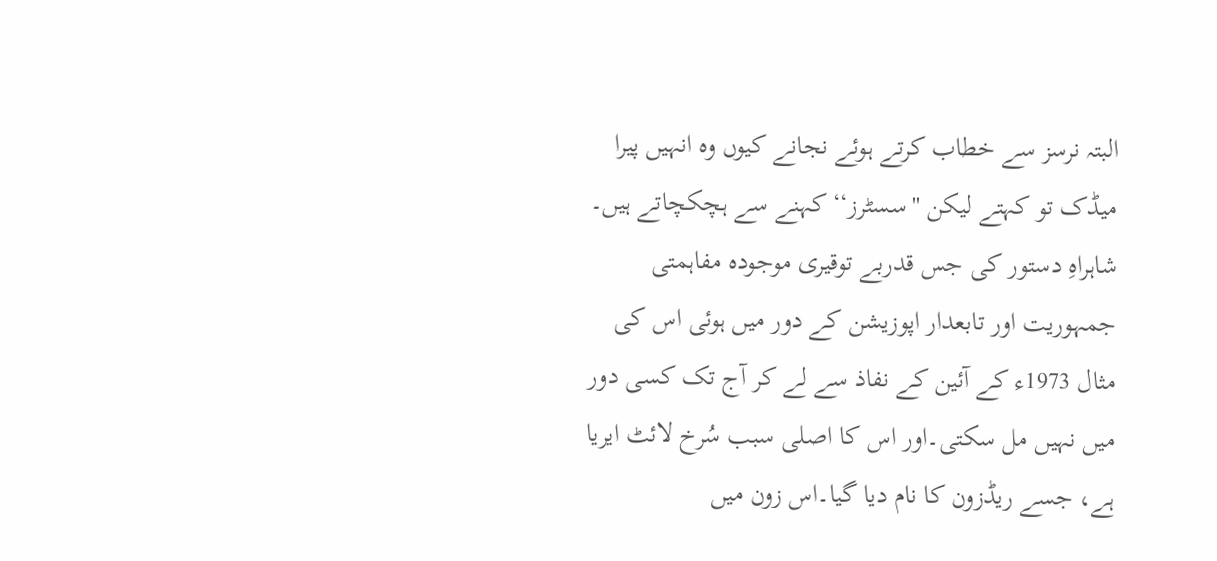البتہ نرسز سے خطاب کرتے ہوئے نجانے کیوں وہ انہیں پیرا میڈک تو کہتے لیکن ''سسٹرز‘‘ کہنے سے ہچکچاتے ہیں۔
شاہراہِ دستور کی جس قدربے توقیری موجودہ مفاہمتی جمہوریت اور تابعدار اپوزیشن کے دور میں ہوئی اس کی مثال 1973ء کے آئین کے نفاذ سے لے کر آج تک کسی دور میں نہیں مل سکتی۔اور اس کا اصلی سبب سُرخ لائٹ ایریا ہے، جسے ریڈزون کا نام دیا گیا۔اس زون میں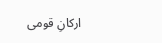ارکانِ قومی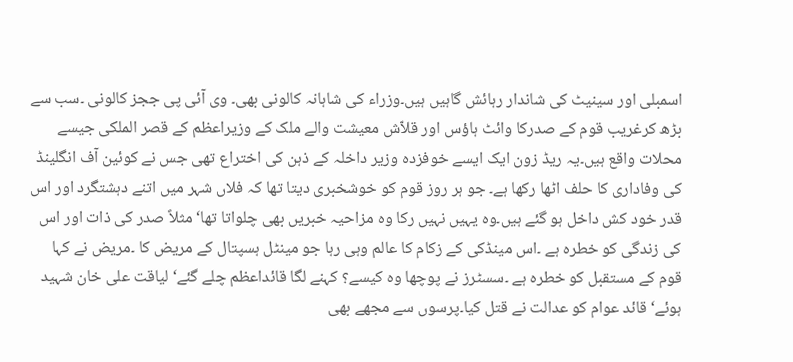اسمبلی اور سینیٹ کی شاندار رہائش گاہیں ہیں۔وزراء کی شاہانہ کالونی بھی۔ وی آئی پی ججز کالونی ۔سب سے بڑھ کرغریب قوم کے صدرکا وائٹ ہاؤس اور قلاّش معیشت والے ملک کے وزیراعظم کے قصر الملکی جیسے محلات واقع ہیں۔یہ ریڈ زون ایک ایسے خوفزدہ وزیر داخلہ کے ذہن کی اختراع تھی جس نے کوئین آف انگلینڈ کی وفاداری کا حلف اٹھا رکھا ہے۔ جو ہر روز قوم کو خوشخبری دیتا تھا کہ فلاں شہر میں اتنے دہشتگرد اور اس قدر خود کش داخل ہو گئے ہیں۔وہ یہیں نہیں رکا وہ مزاحیہ خبریں بھی چلواتا تھا‘ مثلاً صدر کی ذات اور اس کی زندگی کو خطرہ ہے ۔اس مینڈکی کے زکام کا عالم وہی رہا جو مینٹل ہسپتال کے مریض کا ۔مریض نے کہا قوم کے مستقبل کو خطرہ ہے ۔سسٹرز نے پوچھا وہ کیسے؟ کہنے لگا قائداعظم چلے گئے‘ لیاقت علی خان شہید ہوئے‘ قائد عوام کو عدالت نے قتل کیا۔پرسوں سے مجھے بھی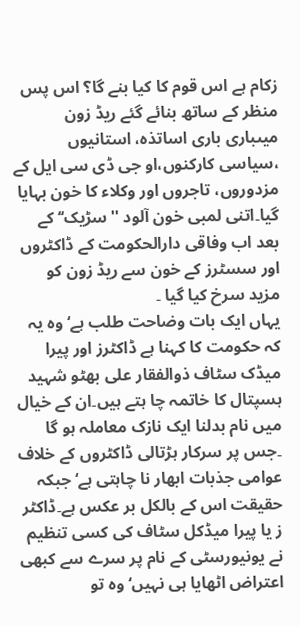زکام ہے اس قوم کا کیا بنے گا؟ اس پس منظر کے ساتھ بنائے گئے ریڈ زون میںباری باری اساتذہ، استانیوں ،سیاسی کارکنوں،او جی ڈی سی ایل کے مزدوروں، تاجروں اور وکلاء کا خون بہایا گیا۔اتنی لمبی خون آلود ''سڑیک‘‘ کے بعد اب وفاقی دارالحکومت کے ڈاکٹروں اور سسٹرز کے خون سے ریڈ زون کو مزید سرخ کیا گیا ۔
یہاں ایک بات وضاحت طلب ہے‘ وہ یہ کہ حکومت کا کہنا ہے ڈاکٹرز اور پیرا میڈک سٹاف ذوالفقار علی بھٹو شہید ہسپتال کا خاتمہ چا ہتے ہیں۔ان کے خیال میں نام بدلنا ایک نازک معاملہ ہو گا ۔جس پر سرکار ہڑتالی ڈاکٹروں کے خلاف عوامی جذبات ابھار نا چاہتی ہے‘ جبکہ حقیقت اس کے بالکل بر عکس ہے۔ڈاکٹر ز یا پیرا میڈکل سٹاف کی کسی تنظیم نے یونیورسٹی کے نام پر سرے سے کبھی اعتراض اٹھایا ہی نہیں‘ وہ تو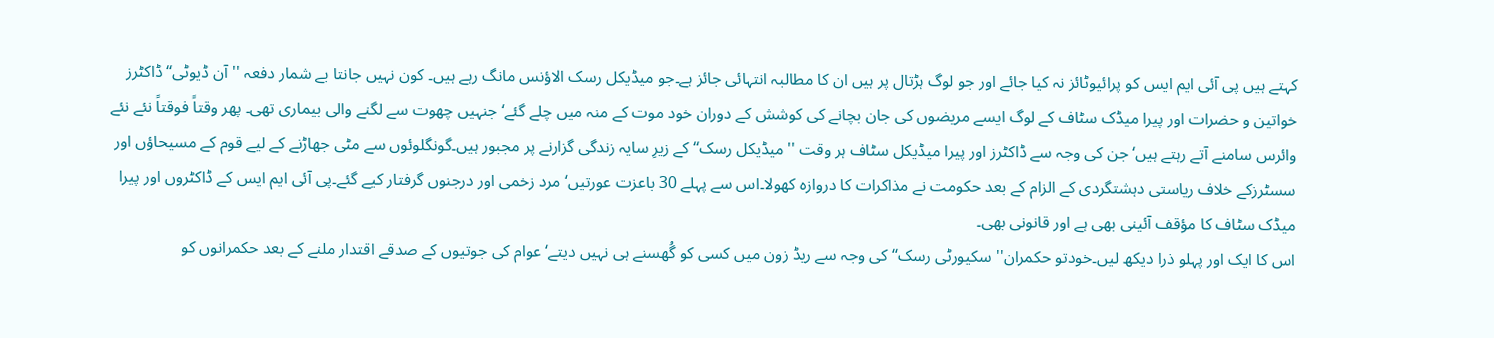کہتے ہیں پی آئی ایم ایس کو پرائیوٹائز نہ کیا جائے اور جو لوگ ہڑتال پر ہیں ان کا مطالبہ انتہائی جائز ہے۔جو میڈیکل رسک الاؤنس مانگ رہے ہیں۔ کون نہیں جانتا بے شمار دفعہ ''آن ڈیوٹی‘‘ ڈاکٹرز خواتین و حضرات اور پیرا میڈک سٹاف کے لوگ ایسے مریضوں کی جان بچانے کی کوشش کے دوران خود موت کے منہ میں چلے گئے‘ جنہیں چھوت سے لگنے والی بیماری تھی۔ پھر وقتاً فوقتاً نئے نئے وائرس سامنے آتے رہتے ہیں‘ جن کی وجہ سے ڈاکٹرز اور پیرا میڈیکل سٹاف ہر وقت ''میڈیکل رسک‘‘ کے زیرِ سایہ زندگی گزارنے پر مجبور ہیں۔گونگلوئوں سے مٹی جھاڑنے کے لیے قوم کے مسیحاؤں اور سسٹرزکے خلاف ریاستی دہشتگردی کے الزام کے بعد حکومت نے مذاکرات کا دروازہ کھولا۔اس سے پہلے 30 باعزت عورتیں‘ مرد زخمی اور درجنوں گرفتار کیے گئے۔پی آئی ایم ایس کے ڈاکٹروں اور پیرا میڈک سٹاف کا مؤقف آئینی بھی ہے اور قانونی بھی۔
اس کا ایک اور پہلو ذرا دیکھ لیں۔خودتو حکمران'' سکیورٹی رسک‘‘ کی وجہ سے ریڈ زون میں کسی کو گُھسنے ہی نہیں دیتے‘ عوام کی جوتیوں کے صدقے اقتدار ملنے کے بعد حکمرانوں کو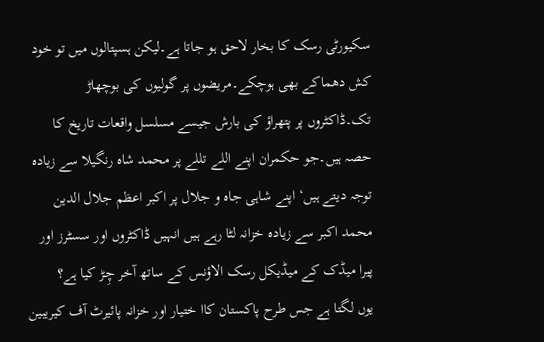سکیورٹی رسک کا بخار لاحق ہو جاتا ہے۔لیکن ہسپتالوں میں تو خود کش دھماکے بھی ہوچکے۔مریضوں پر گولیوں کی بوچھاڑ تک۔ڈاکٹروں پر پتھراؤ کی بارش جیسے مسلسل واقعات تاریخ کا حصہ ہیں۔جو حکمران اپنے اللے تللے پر محمد شاہ رنگیلا سے زیادہ توجہ دیتے ہیں‘ اپنے شاہی جاہ و جلال پر اکبر اعظم جلال الدین محمد اکبر سے زیادہ خزانہ لٹا رہے ہیں انہیں ڈاکٹروں اور سسٹرز اور پیرا میڈک کے میڈیکل رسک الاؤنس کے ساتھ آخر چِڑ کیا ہے؟
یوں لگتا ہے جس طرح پاکستان کاا ختیار اور خزانہ پائیرٹ آف کیریبین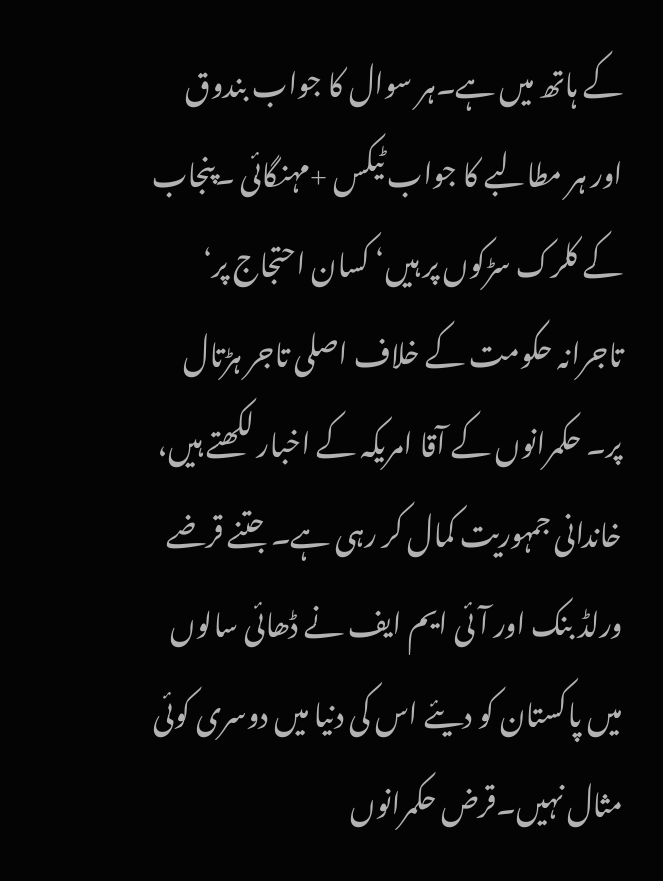کے ہاتھ میں ہے۔ہر سوال کا جواب بندوق اور ہر مطالبے کا جواب ٹیکس +مہنگائی ۔پنجاب کے کلرک سڑکوں پر ہیں‘ کسان احتجاج پر‘ تاجرانہ حکومت کے خلاف اصلی تاجر ہڑتال پر۔ حکمرانوں کے آقا امریکہ کے اخبار لکھتے ہیں، خاندانی جمہوریت کمال کر رہی ہے۔ جتنے قرضے ورلڈ بنک اور آئی ایم ایف نے ڈھائی سالوں میں پاکستان کو دیئے اس کی دنیا میں دوسری کوئی مثال نہیں۔قرض حکمرانوں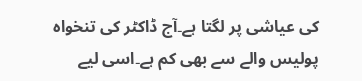کی عیاشی پر لگتا ہے۔آج ڈاکٹر کی تنخواہ پولیس والے سے بھی کم ہے۔اسی لیے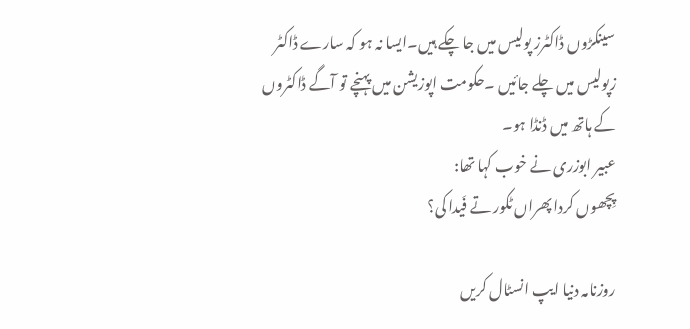سینکڑوں ڈاکٹرز پولیس میں جا چکے ہیں۔ایسا نہ ہو کہ سارے ڈاکٹر زپولیس میں چلے جائیں ۔حکومت اپوزیشن میں پہنچے تو آگے ڈاکٹروں کے ہاتھ میں ڈنڈا ہو۔
عبیر ابوزری نے خوب کہا تھا:
پِچھوں کردا پھراں ٹکور تے فَیدا کی؟

روزنامہ دنیا ایپ انسٹال کریں